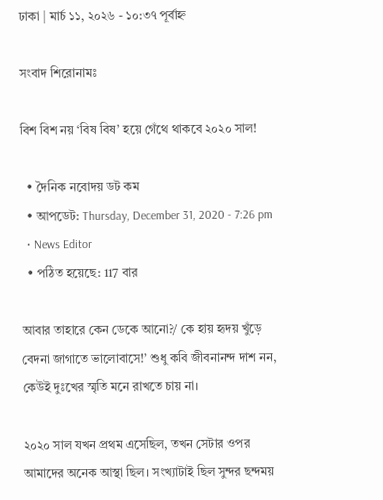ঢাকা | মার্চ ১১, ২০২৬ - ১০:৩৭ পূর্বাহ্ন

সংবাদ শিরোনামঃ

বিশ বিশ নয় ‘বিষ বিষ’ হয়ে গেঁথে থাকবে ২০২০ সাল!

  • দৈনিক নবোদয় ডট কম
  • আপডেট: Thursday, December 31, 2020 - 7:26 pm
  • News Editor
  • পঠিত হয়েছে: 117 বার

আবার তাহারে কেন ডেকে আনো?/ কে হায় হৃদয় খুঁড়ে বেদনা জাগাতে ভালোবাসে!’ শুধু কবি জীবনানন্দ দাশ নন, কেউই দুঃখের স্মৃতি মনে রাখতে চায় না।

২০২০ সাল যখন প্রথম এসেছিল, তখন সেটার ওপর আমাদের অনেক আস্থা ছিল। সংখ্যাটাই ছিল সুন্দর ছন্দময়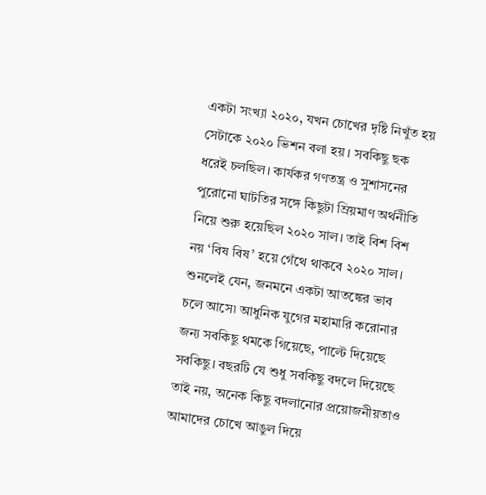একটা সংখ্যা ২০২০, যখন চোখের দৃষ্টি নিখুঁত হয় সেটাকে ২০২০ ভিশন বলা হয়। সবকিছু ছক ধরেই চলছিল। কার্যকর গণতন্ত্র ও সুশাসনের পুরোনো ঘাটতির সঙ্গে কিছুটা ম্রিয়মাণ অর্থনীতি নিয়ে শুরু হয়েছিল ২০২০ সাল। তাই বিশ বিশ নয় ‘বিষ বিষ’ হয়ে গেঁথে থাকবে ২০২০ সাল। শুনলেই যেন, জনমনে একটা আতঙ্কের ভাব চলে আসে৷ আধুনিক যুগের মহামারি করোনার জন্য সবকিছু থমকে গিয়েছে, পাল্টে দিয়েছে সবকিছু। বছরটি যে শুধু সবকিছু বদলে দিয়েছে তাই নয়, অনেক কিছু বদলানোর প্রয়োজনীয়তাও আমাদের চোখে আঙুল দিয়ে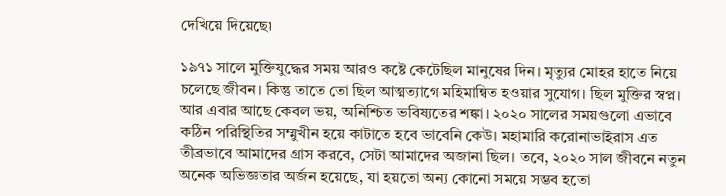দেখিয়ে দিয়েছে৷

১৯৭১ সালে মুক্তিযুদ্ধের সময় আরও কষ্টে কেটেছিল মানুষের দিন। মৃত্যুর মোহর হাতে নিয়ে চলেছে জীবন। কিন্তু তাতে তো ছিল আত্মত্যাগে মহিমান্বিত হওয়ার সুযোগ। ছিল মুক্তির স্বপ্ন। আর এবার আছে কেবল ভয়, অনিশ্চিত ভবিষ্যতের শঙ্কা। ২০২০ সালের সময়গুলো এভাবে কঠিন পরিস্থিতির সম্মুখীন হয়ে কাটাতে হবে ভাবেনি কেউ। মহামারি করোনাভাইরাস এত তীব্রভাবে আমাদের গ্রাস করবে, সেটা আমাদের অজানা ছিল। তবে, ২০২০ সাল জীবনে নতুন অনেক অভিজ্ঞতার অর্জন হয়েছে, যা হয়তো অন্য কোনো সময়ে সম্ভব হতো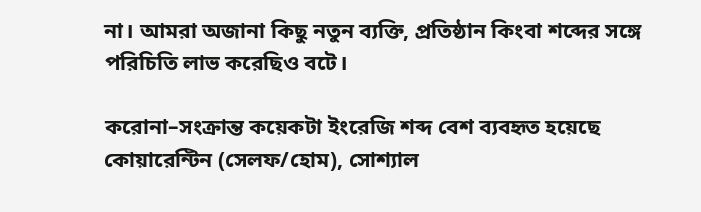না। আমরা অজানা কিছু নতুন ব্যক্তি, প্রতিষ্ঠান কিংবা শব্দের সঙ্গে পরিচিতি লাভ করেছিও বটে।

করোনা–সংক্রান্ত কয়েকটা ইংরেজি শব্দ বেশ ব্যবহৃত হয়েছে কোয়ারেন্টিন (সেলফ/হোম), সোশ্যাল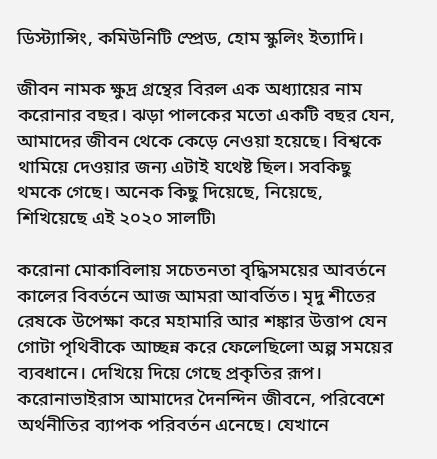ডিস্ট্যান্সিং, কমিউনিটি স্প্রেড, হোম স্কুলিং ইত্যাদি।

জীবন নামক ক্ষুদ্র গ্রন্থের বিরল এক অধ্যায়ের নাম করোনার বছর। ঝড়া পালকের মতো একটি বছর যেন, আমাদের জীবন থেকে কেড়ে নেওয়া হয়েছে। বিশ্বকে থামিয়ে দেওয়ার জন্য এটাই যথেষ্ট ছিল। সবকিছু থমকে গেছে। অনেক কিছু দিয়েছে, নিয়েছে, শিখিয়েছে এই ২০২০ সালটি৷

করোনা মোকাবিলায় সচেতনতা বৃদ্ধিসময়ের আবর্তনে কালের বিবর্তনে আজ আমরা আবর্তিত। মৃদু শীতের রেষকে উপেক্ষা করে মহামারি আর শঙ্কার উত্তাপ যেন গোটা পৃথিবীকে আচ্ছন্ন করে ফেলেছিলো অল্প সময়ের ব্যবধানে। দেখিয়ে দিয়ে গেছে প্রকৃতির রূপ। করোনাভাইরাস আমাদের দৈনন্দিন জীবনে, পরিবেশে অর্থনীতির ব্যাপক পরিবর্তন এনেছে। যেখানে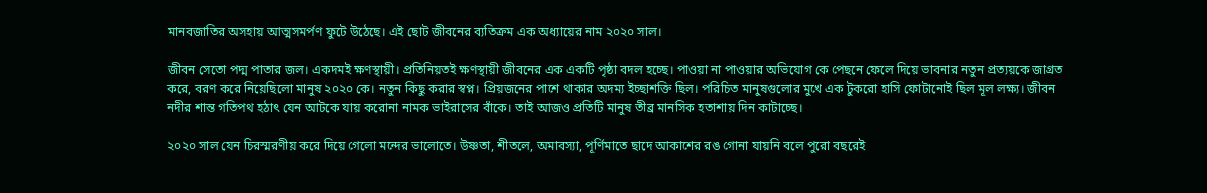মানবজাতির অসহায় আত্মসমর্পণ ফুটে উঠেছে। এই ছোট জীবনের ব্যতিক্রম এক অধ্যায়ের নাম ২০২০ সাল।

জীবন সেতো পদ্ম পাতার জল। একদমই ক্ষণস্থায়ী। প্রতিনিয়তই ক্ষণস্থায়ী জীবনের এক একটি পৃষ্ঠা বদল হচ্ছে। পাওয়া না পাওয়ার অভিযোগ কে পেছনে ফেলে দিয়ে ভাবনার নতুন প্রত্যয়কে জাগ্রত করে, বরণ করে নিয়েছিলো মানুষ ২০২০ কে। নতুন কিছু করার স্বপ্ন। প্রিয়জনের পাশে থাকার অদম্য ইচ্ছাশক্তি ছিল। পরিচিত মানুষগুলোর মুখে এক টুকরো হাসি ফোটানোই ছিল মূল লক্ষ্য। জীবন নদীর শান্ত গতিপথ হঠাৎ যেন আটকে যায় করোনা নামক ভাইরাসের বাঁকে। তাই আজও প্রতিটি মানুষ তীব্র মানসিক হতাশায় দিন কাটাচ্ছে।

২০২০ সাল যেন চিরস্মরণীয় করে দিয়ে গেলো মন্দের ভালোতে। উষ্ণতা, শীতলে, অমাবস্যা, পূর্ণিমাতে ছাদে আকাশের রঙ গোনা যায়নি বলে পুরো বছরেই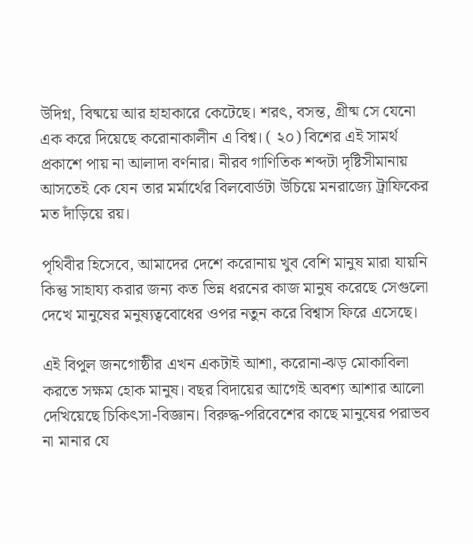উদিগ্ন, বিষ্ময়ে আর হাহাকারে কেটেছে। শরৎ, বসন্ত, গ্রীষ্ম সে যেনো এক করে দিয়েছে করোনাকালীন এ বিশ্ব। ( ২০) বিশের এই সামর্থ প্রকাশে পায় না আলাদা বর্ণনার। নীরব গাণিতিক শব্দটা দৃষ্টিসীমানায় আসতেই কে যেন তার মর্মার্থের বিলবোর্ডটা উচিয়ে মনরাজ্যে ট্রাফিকের মত দাঁড়িয়ে রয়।

পৃথিবীর হিসেবে, আমাদের দেশে করোনায় খুব বেশি মানুষ মারা যায়নি কিন্তু সাহায্য করার জন্য কত ভিন্ন ধরনের কাজ মানুষ করেছে সেগুলো দেখে মানুষের মনুষ্যত্ববোধের ওপর নতুন করে বিশ্বাস ফিরে এসেছে।

এই বিপুল জনগোষ্ঠীর এখন একটাই আশা, করোনা-ঝড় মোকাবিলা করতে সক্ষম হোক মানুষ। বছর বিদায়ের আগেই অবশ্য আশার আলো দেখিয়েছে চিকিৎসা-বিজ্ঞান। বিরুদ্ধ-পরিবেশের কাছে মানুষের পরাভব না মানার যে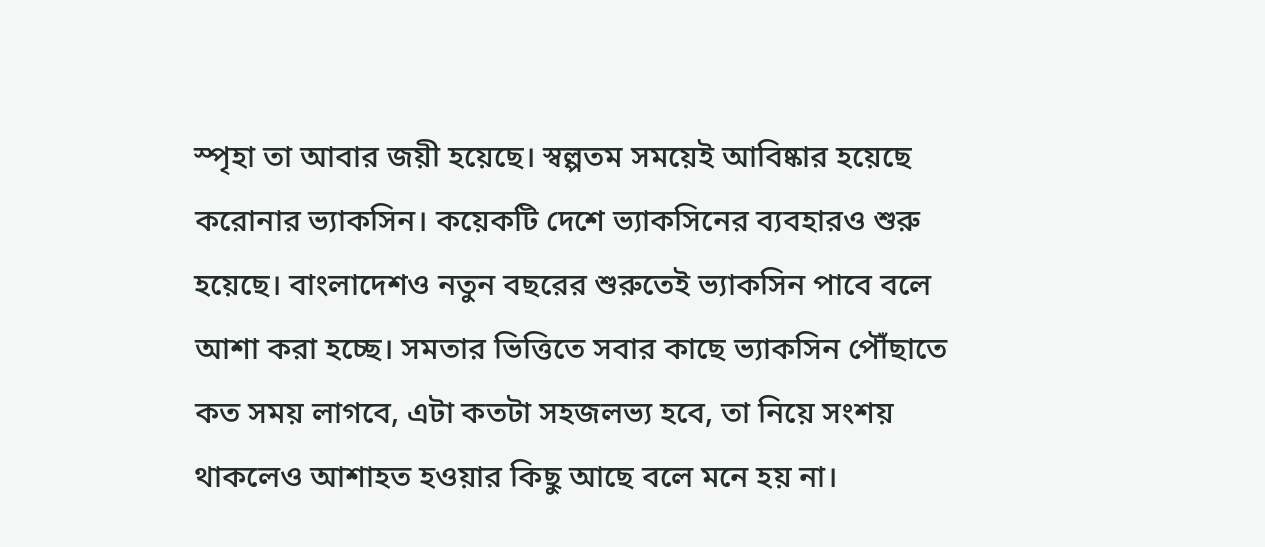স্পৃহা তা আবার জয়ী হয়েছে। স্বল্পতম সময়েই আবিষ্কার হয়েছে করোনার ভ্যাকসিন। কয়েকটি দেশে ভ্যাকসিনের ব্যবহারও শুরু হয়েছে। বাংলাদেশও নতুন বছরের শুরুতেই ভ্যাকসিন পাবে বলে আশা করা হচ্ছে। সমতার ভিত্তিতে সবার কাছে ভ্যাকসিন পৌঁছাতে কত সময় লাগবে, এটা কতটা সহজলভ্য হবে, তা নিয়ে সংশয় থাকলেও আশাহত হওয়ার কিছু আছে বলে মনে হয় না।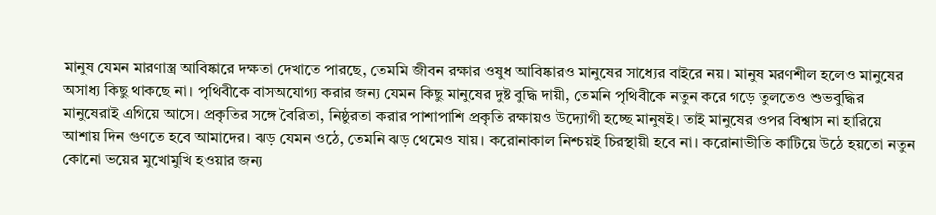মানুষ যেমন মারণাস্ত্র আবিষ্কারে দক্ষতা দেখাতে পারছে, তেমমি জীবন রক্ষার ওষুধ আবিষ্কারও মানুষের সাধ্যের বাইরে নয়। মানুষ মরণশীল হলেও মানুষের অসাধ্য কিছু থাকছে না। পৃথিবীকে বাসঅযোগ্য করার জন্য যেমন কিছু মানুষের দুষ্ট বুদ্ধি দায়ী, তেমনি পৃথিবীকে নতুন করে গড়ে তুলতেও শুভবুদ্ধির মানুষেরাই এগিয়ে আসে। প্রকৃতির সঙ্গে বৈরিতা, নিষ্ঠুরতা করার পাশাপাশি প্রকৃতি রক্ষায়ও উদ্যোগী হচ্ছে মানুষই। তাই মানুষের ওপর বিশ্বাস না হারিয়ে আশায় দিন গুণতে হবে আমাদের। ঝড় যেমন ওঠে, তেমনি ঝড় থেমেও যায়। করোনাকাল নিশ্চয়ই চিরস্থায়ী হবে না। করোনাভীতি কাটিয়ে উঠে হয়তো নতুন কোনো ভয়ের মুখোমুখি হওয়ার জন্য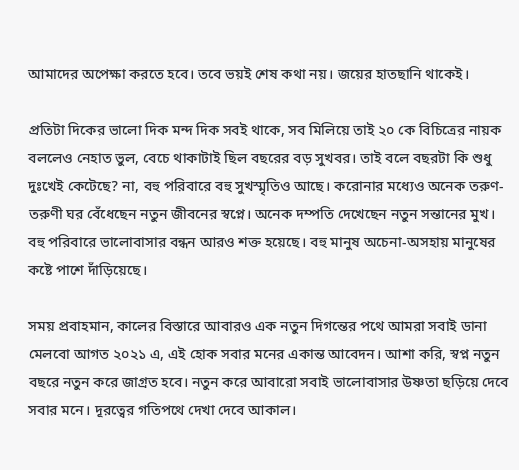আমাদের অপেক্ষা করতে হবে। তবে ভয়ই শেষ কথা নয়। জয়ের হাতছানি থাকেই।

প্রতিটা দিকের ভালো দিক মন্দ দিক সবই থাকে, সব মিলিয়ে তাই ২০ কে বিচিত্রের নায়ক বললেও নেহাত ভুল, বেচে থাকাটাই ছিল বছরের বড় সুখবর। তাই বলে বছরটা কি শুধু দুঃখেই কেটেছে? না, বহু পরিবারে বহু সুখস্মৃতিও আছে। করোনার মধ্যেও অনেক তরুণ-তরুণী ঘর বেঁধেছেন নতুন জীবনের স্বপ্নে। অনেক দম্পতি দেখেছেন নতুন সন্তানের মুখ। বহু পরিবারে ভালোবাসার বন্ধন আরও শক্ত হয়েছে। বহু মানুষ অচেনা-অসহায় মানুষের কষ্টে পাশে দাঁড়িয়েছে।

সময় প্রবাহমান, কালের বিস্তারে আবারও এক নতুন দিগন্তের পথে আমরা সবাই ডানা মেলবো আগত ২০২১ এ, এই হোক সবার মনের একান্ত আবেদন। আশা করি, স্বপ্ন নতুন বছরে নতুন করে জাগ্রত হবে। নতুন করে আবারো সবাই ভালোবাসার উষ্ণতা ছড়িয়ে দেবে সবার মনে। দূরত্বের গতিপথে দেখা দেবে আকাল।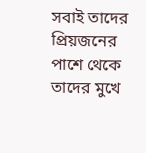সবাই তাদের প্রিয়জনের পাশে থেকে তাদের মুখে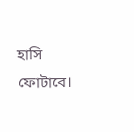হাসি ফোটাবে।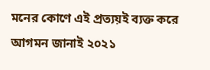মনের কোণে এই প্রত্যয়ই ব্যক্ত করে আগমন জানাই ২০২১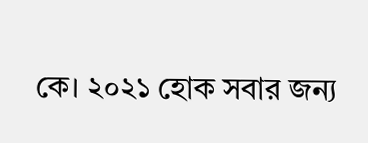কে। ২০২১ হোক সবার জন্য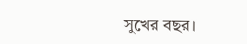সুখের বছর।